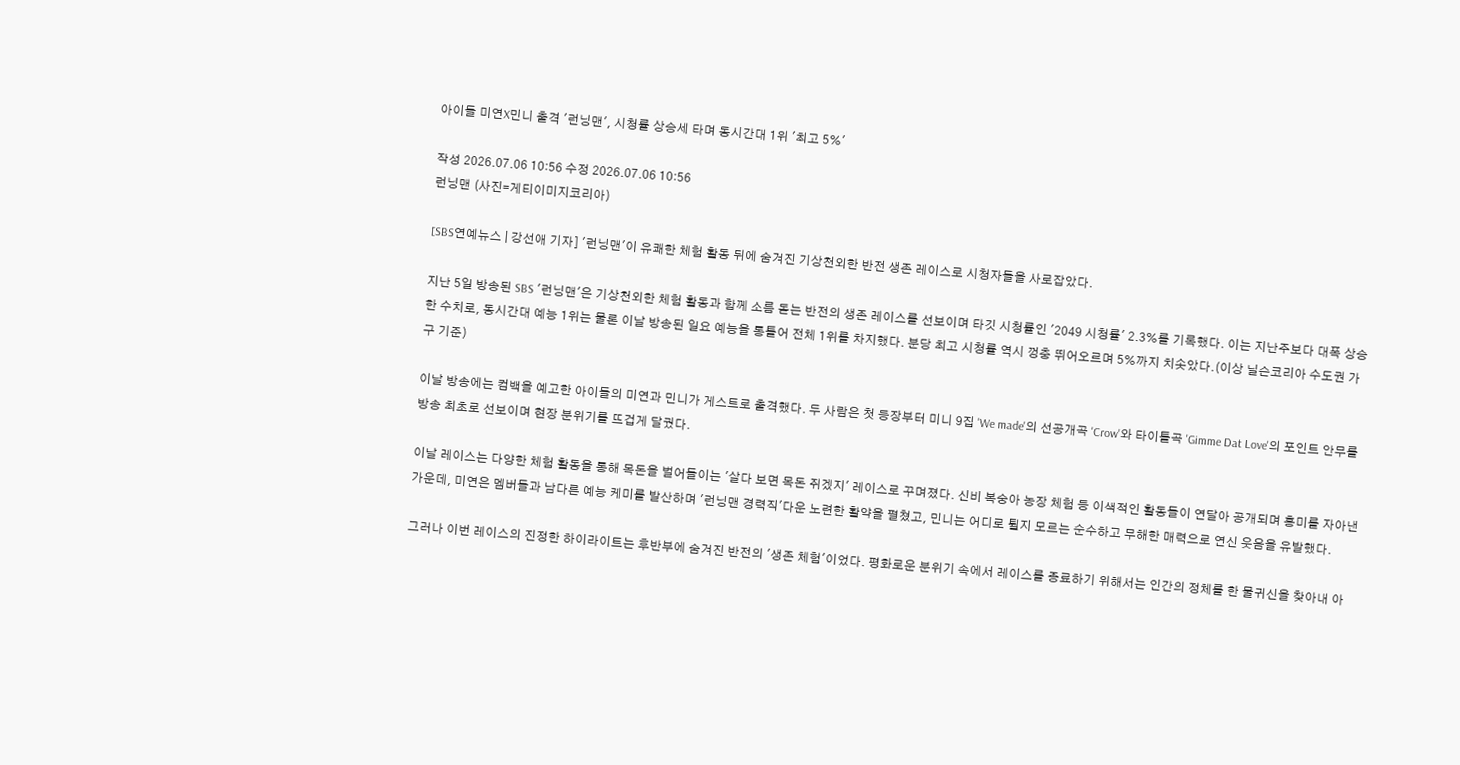아이들 미연X민니 출격 '런닝맨', 시청률 상승세 타며 동시간대 1위 '최고 5%'

작성 2026.07.06 10:56 수정 2026.07.06 10:56
런닝맨 (사진=게티이미지코리아)

[SBS연예뉴스 | 강선애 기자] '런닝맨'이 유쾌한 체험 활동 뒤에 숨겨진 기상천외한 반전 생존 레이스로 시청자들을 사로잡았다.

지난 5일 방송된 SBS '런닝맨'은 기상천외한 체험 활동과 함께 소름 돋는 반전의 생존 레이스를 선보이며 타깃 시청률인 '2049 시청률' 2.3%를 기록했다. 이는 지난주보다 대폭 상승한 수치로, 동시간대 예능 1위는 물론 이날 방송된 일요 예능을 통틀어 전체 1위를 차지했다. 분당 최고 시청률 역시 껑충 뛰어오르며 5%까지 치솟았다.(이상 닐슨코리아 수도권 가구 기준)

이날 방송에는 컴백을 예고한 아이들의 미연과 민니가 게스트로 출격했다. 두 사람은 첫 등장부터 미니 9집 'We made'의 선공개곡 'Crow'와 타이틀곡 'Gimme Dat Love'의 포인트 안무를 방송 최초로 선보이며 현장 분위기를 뜨겁게 달궜다.

이날 레이스는 다양한 체험 활동을 통해 목돈을 벌어들이는 '살다 보면 목돈 쥐겠지' 레이스로 꾸며졌다. 신비 복숭아 농장 체험 등 이색적인 활동들이 연달아 공개되며 흥미를 자아낸 가운데, 미연은 멤버들과 남다른 예능 케미를 발산하며 '런닝맨 경력직'다운 노련한 활약을 펼쳤고, 민니는 어디로 튈지 모르는 순수하고 무해한 매력으로 연신 웃음을 유발했다.

그러나 이번 레이스의 진정한 하이라이트는 후반부에 숨겨진 반전의 '생존 체험'이었다. 평화로운 분위기 속에서 레이스를 종료하기 위해서는 인간의 정체를 한 물귀신을 찾아내 아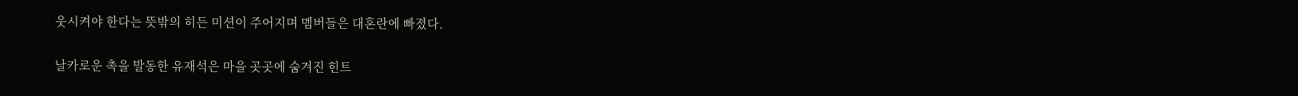웃시켜야 한다는 뜻밖의 히든 미션이 주어지며 멤버들은 대혼란에 빠졌다.

날카로운 촉을 발동한 유재석은 마을 곳곳에 숨겨진 힌트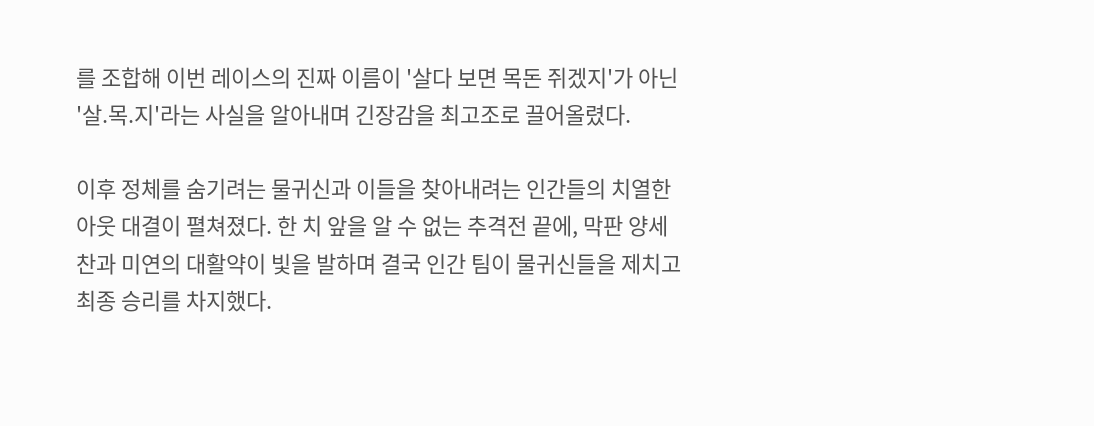를 조합해 이번 레이스의 진짜 이름이 '살다 보면 목돈 쥐겠지'가 아닌 '살.목.지'라는 사실을 알아내며 긴장감을 최고조로 끌어올렸다.

이후 정체를 숨기려는 물귀신과 이들을 찾아내려는 인간들의 치열한 아웃 대결이 펼쳐졌다. 한 치 앞을 알 수 없는 추격전 끝에, 막판 양세찬과 미연의 대활약이 빛을 발하며 결국 인간 팀이 물귀신들을 제치고 최종 승리를 차지했다.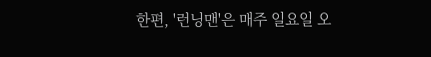한편, '런닝맨'은 매주 일요일 오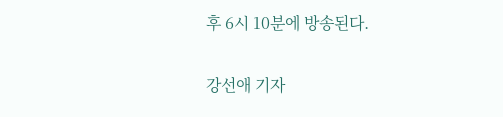후 6시 10분에 방송된다.

강선애 기자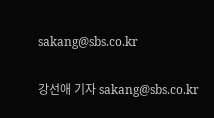sakang@sbs.co.kr

강선애 기자 sakang@sbs.co.kr